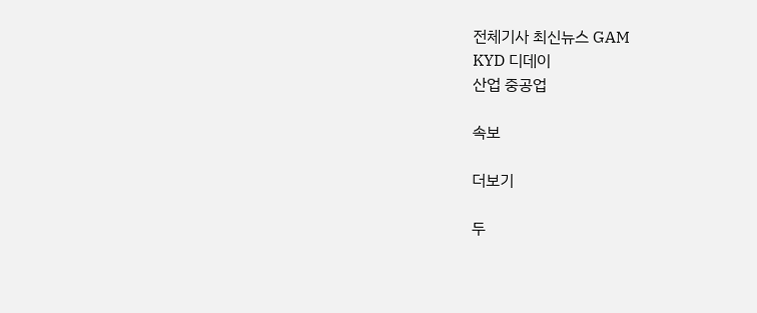전체기사 최신뉴스 GAM
KYD 디데이
산업 중공업

속보

더보기

두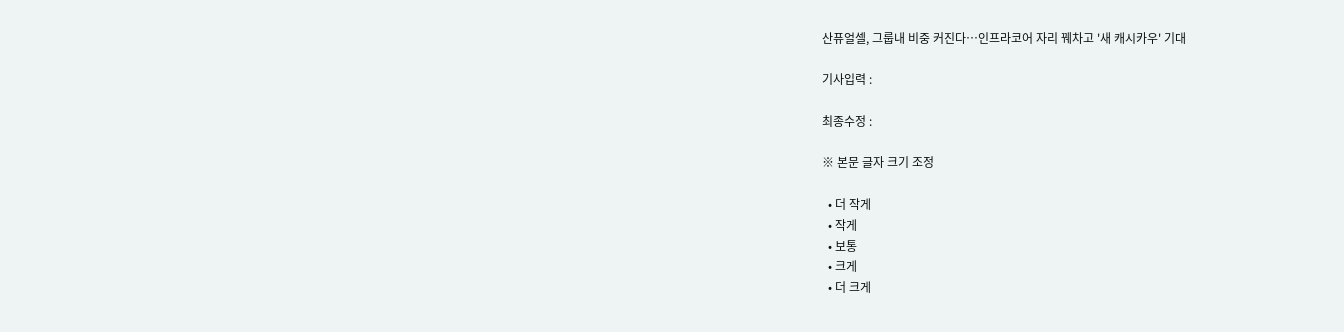산퓨얼셀, 그룹내 비중 커진다…인프라코어 자리 꿰차고 '새 캐시카우' 기대

기사입력 :

최종수정 :

※ 본문 글자 크기 조정

  • 더 작게
  • 작게
  • 보통
  • 크게
  • 더 크게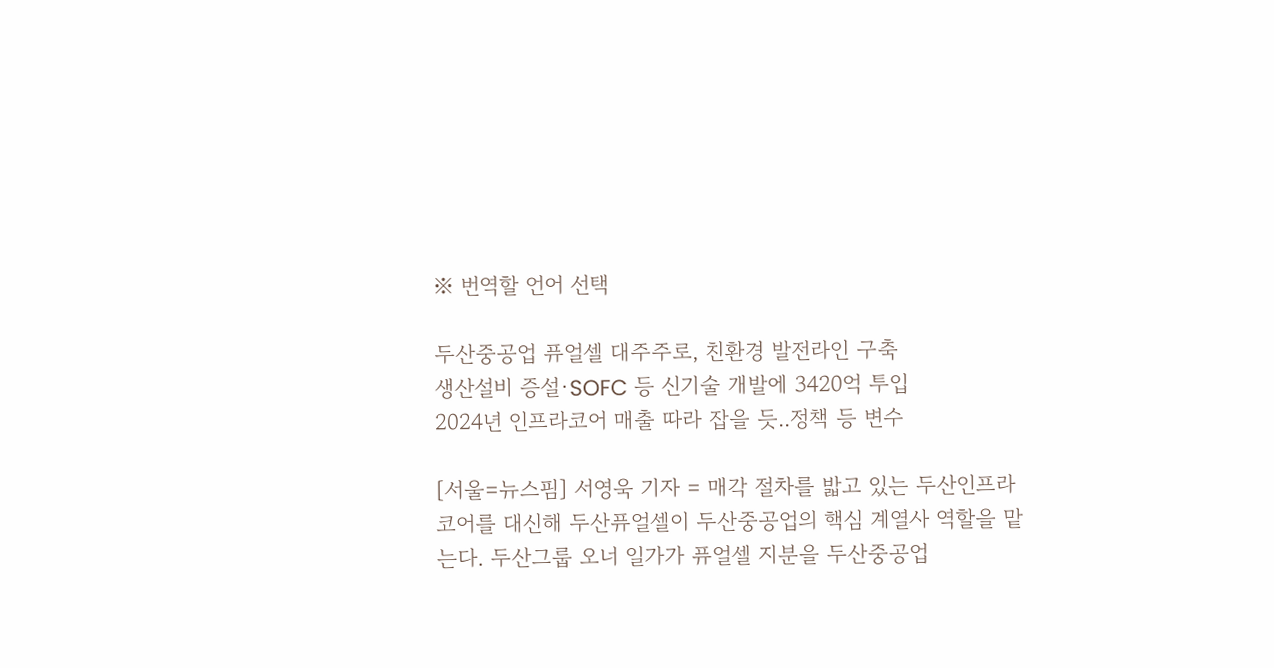※ 번역할 언어 선택

두산중공업 퓨얼셀 대주주로, 친환경 발전라인 구축
생산설비 증설·SOFC 등 신기술 개발에 3420억 투입
2024년 인프라코어 매출 따라 잡을 듯..정책 등 변수

[서울=뉴스핌] 서영욱 기자 = 매각 절차를 밟고 있는 두산인프라코어를 대신해 두산퓨얼셀이 두산중공업의 핵심 계열사 역할을 맡는다. 두산그룹 오너 일가가 퓨얼셀 지분을 두산중공업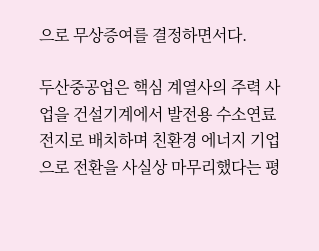으로 무상증여를 결정하면서다.

두산중공업은 핵심 계열사의 주력 사업을 건설기계에서 발전용 수소연료전지로 배치하며 친환경 에너지 기업으로 전환을 사실상 마무리했다는 평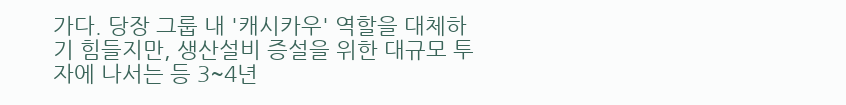가다. 당장 그룹 내 '캐시카우' 역할을 대체하기 힘들지만, 생산설비 증설을 위한 대규모 투자에 나서는 등 3~4년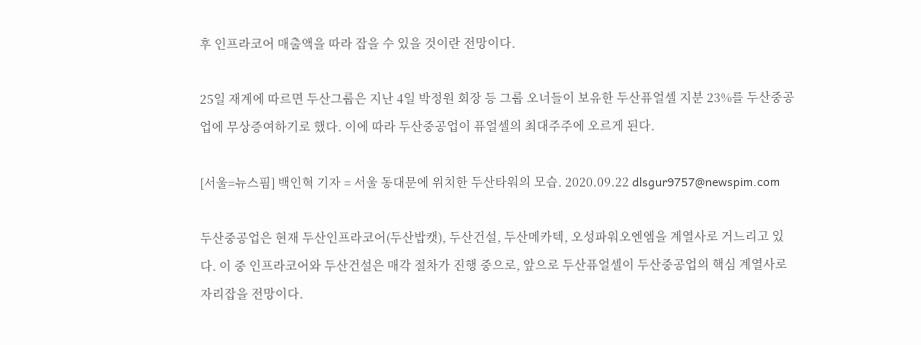후 인프라코어 매출액을 따라 잡을 수 있을 것이란 전망이다.

25일 재계에 따르면 두산그룹은 지난 4일 박정원 회장 등 그룹 오너들이 보유한 두산퓨얼셀 지분 23%를 두산중공업에 무상증여하기로 했다. 이에 따라 두산중공업이 퓨얼셀의 최대주주에 오르게 된다.

[서울=뉴스핌] 백인혁 기자 = 서울 동대문에 위치한 두산타워의 모습. 2020.09.22 dlsgur9757@newspim.com

두산중공업은 현재 두산인프라코어(두산밥캣), 두산건설, 두산메카텍, 오성파워오엔엠을 계열사로 거느리고 있다. 이 중 인프라코어와 두산건설은 매각 절차가 진행 중으로, 앞으로 두산퓨얼셀이 두산중공업의 핵심 계열사로 자리잡을 전망이다.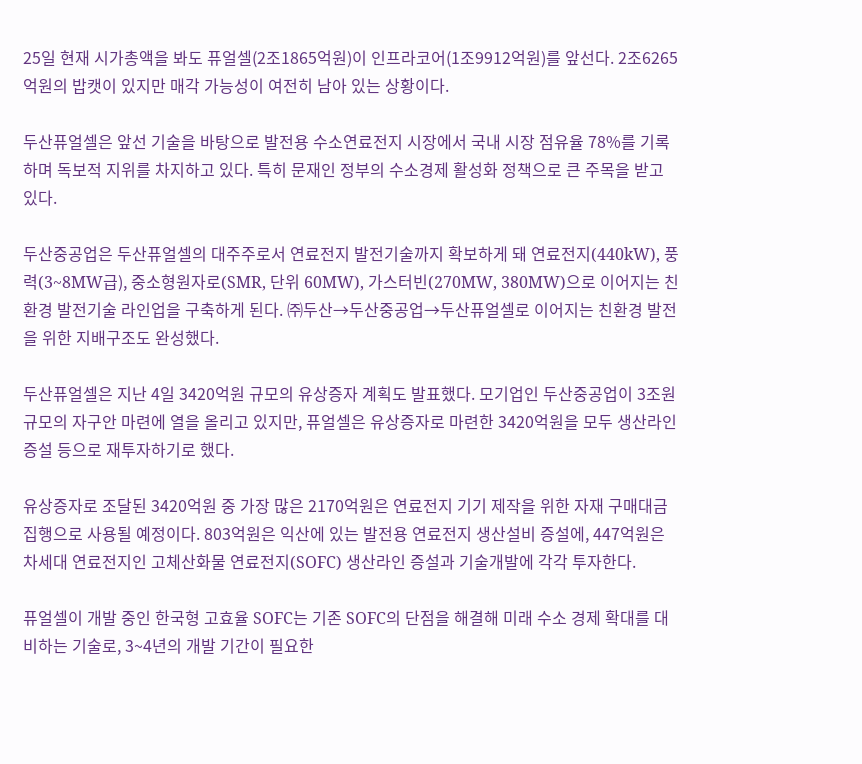25일 현재 시가총액을 봐도 퓨얼셀(2조1865억원)이 인프라코어(1조9912억원)를 앞선다. 2조6265억원의 밥캣이 있지만 매각 가능성이 여전히 남아 있는 상황이다.

두산퓨얼셀은 앞선 기술을 바탕으로 발전용 수소연료전지 시장에서 국내 시장 점유율 78%를 기록하며 독보적 지위를 차지하고 있다. 특히 문재인 정부의 수소경제 활성화 정책으로 큰 주목을 받고 있다.

두산중공업은 두산퓨얼셀의 대주주로서 연료전지 발전기술까지 확보하게 돼 연료전지(440kW), 풍력(3~8MW급), 중소형원자로(SMR, 단위 60MW), 가스터빈(270MW, 380MW)으로 이어지는 친환경 발전기술 라인업을 구축하게 된다. ㈜두산→두산중공업→두산퓨얼셀로 이어지는 친환경 발전을 위한 지배구조도 완성했다.

두산퓨얼셀은 지난 4일 3420억원 규모의 유상증자 계획도 발표했다. 모기업인 두산중공업이 3조원 규모의 자구안 마련에 열을 올리고 있지만, 퓨얼셀은 유상증자로 마련한 3420억원을 모두 생산라인 증설 등으로 재투자하기로 했다.

유상증자로 조달된 3420억원 중 가장 많은 2170억원은 연료전지 기기 제작을 위한 자재 구매대금 집행으로 사용될 예정이다. 803억원은 익산에 있는 발전용 연료전지 생산설비 증설에, 447억원은 차세대 연료전지인 고체산화물 연료전지(SOFC) 생산라인 증설과 기술개발에 각각 투자한다.

퓨얼셀이 개발 중인 한국형 고효율 SOFC는 기존 SOFC의 단점을 해결해 미래 수소 경제 확대를 대비하는 기술로, 3~4년의 개발 기간이 필요한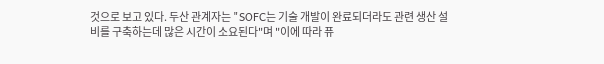것으로 보고 있다. 두산 관계자는 "SOFC는 기술 개발이 완료되더라도 관련 생산 설비를 구축하는데 많은 시간이 소요된다"며 "이에 따라 퓨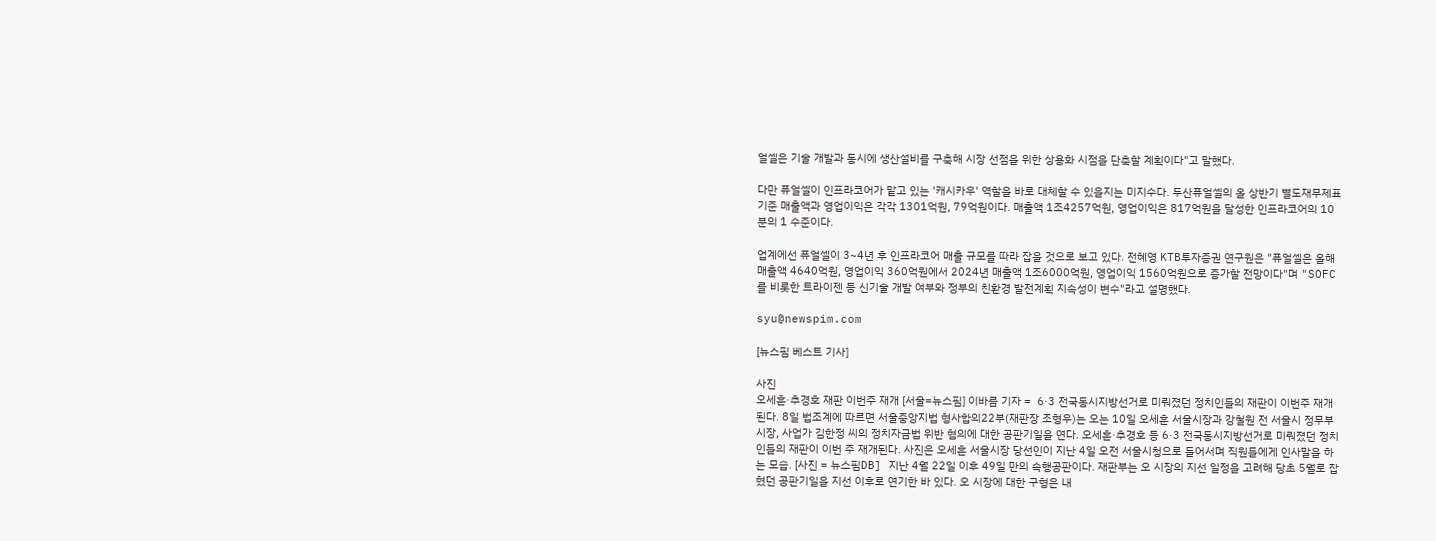얼셀은 기술 개발과 동시에 생산설비를 구축해 시장 선점을 위한 상용화 시점을 단축할 계획이다"고 말했다.

다만 퓨얼셀이 인프라코어가 맡고 있는 '캐시카우' 역할을 바로 대체할 수 있을지는 미지수다. 두산퓨얼셀의 올 상반기 별도재무제표 기준 매출액과 영업이익은 각각 1301억원, 79억원이다. 매출액 1조4257억원, 영업이익은 817억원을 달성한 인프라코어의 10분의 1 수준이다.

업계에선 퓨얼셀이 3~4년 후 인프라코어 매출 규모를 따라 잡을 것으로 보고 있다. 전혜영 KTB투자증권 연구원은 "퓨얼셀은 올해 매출액 4640억원, 영업이익 360억원에서 2024년 매출액 1조6000억원, 영업이익 1560억원으로 증가할 전망이다"며 "SOFC를 비롯한 트라이젠 등 신기술 개발 여부와 정부의 친환경 발전계획 지속성이 변수"라고 설명했다.

syu@newspim.com

[뉴스핌 베스트 기사]

사진
오세훈·추경호 재판 이번주 재개 [서울=뉴스핌] 이바름 기자 =  6·3 전국동시지방선거로 미뤄졌던 정치인들의 재판이 이번주 재개된다. 8일 법조계에 따르면 서울중앙지법 형사합의22부(재판장 조형우)는 오는 10일 오세훈 서울시장과 강철원 전 서울시 정무부시장, 사업가 김한정 씨의 정치자금법 위반 혐의에 대한 공판기일을 연다. 오세훈·추경호 등 6·3 전국동시지방선거로 미뤄졌던 정치인들의 재판이 이번 주 재개된다. 사진은 오세훈 서울시장 당선인이 지난 4일 오전 서울시청으로 들어서며 직원들에게 인사말을 하는 모습. [사진 = 뉴스핌DB] 지난 4월 22일 이후 49일 만의 속행공판이다. 재판부는 오 시장의 지선 일정을 고려해 당초 5월로 잡혔던 공판기일을 지선 이후로 연기한 바 있다. 오 시장에 대한 구형은 내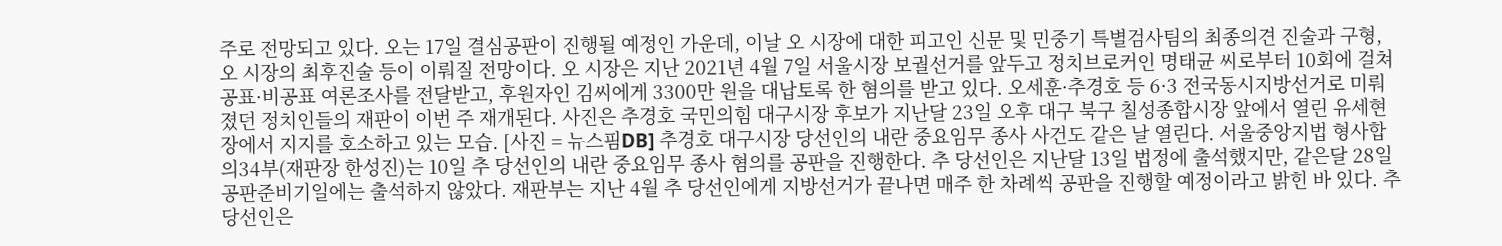주로 전망되고 있다. 오는 17일 결심공판이 진행될 예정인 가운데, 이날 오 시장에 대한 피고인 신문 및 민중기 특별검사팀의 최종의견 진술과 구형, 오 시장의 최후진술 등이 이뤄질 전망이다. 오 시장은 지난 2021년 4월 7일 서울시장 보궐선거를 앞두고 정치브로커인 명태균 씨로부터 10회에 걸쳐 공표·비공표 여론조사를 전달받고, 후원자인 김씨에게 3300만 원을 대납토록 한 혐의를 받고 있다. 오세훈·추경호 등 6·3 전국동시지방선거로 미뤄졌던 정치인들의 재판이 이번 주 재개된다. 사진은 추경호 국민의힘 대구시장 후보가 지난달 23일 오후 대구 북구 칠성종합시장 앞에서 열린 유세현장에서 지지를 호소하고 있는 모습. [사진 = 뉴스핌DB] 추경호 대구시장 당선인의 내란 중요임무 종사 사건도 같은 날 열린다. 서울중앙지법 형사합의34부(재판장 한성진)는 10일 추 당선인의 내란 중요임무 종사 혐의를 공판을 진행한다. 추 당선인은 지난달 13일 법정에 출석했지만, 같은달 28일 공판준비기일에는 출석하지 않았다. 재판부는 지난 4월 추 당선인에게 지방선거가 끝나면 매주 한 차례씩 공판을 진행할 예정이라고 밝힌 바 있다. 추 당선인은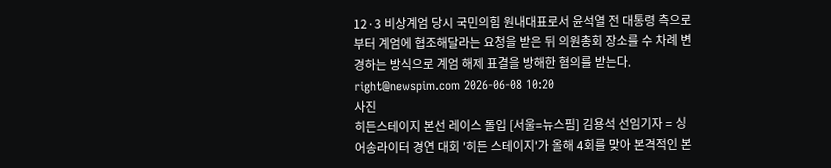12·3 비상계엄 당시 국민의힘 원내대표로서 윤석열 전 대통령 측으로부터 계엄에 협조해달라는 요청을 받은 뒤 의원총회 장소를 수 차례 변경하는 방식으로 계엄 해제 표결을 방해한 혐의를 받는다. right@newspim.com 2026-06-08 10:20
사진
히든스테이지 본선 레이스 돌입 [서울=뉴스핌] 김용석 선임기자 = 싱어송라이터 경연 대회 '히든 스테이지'가 올해 4회를 맞아 본격적인 본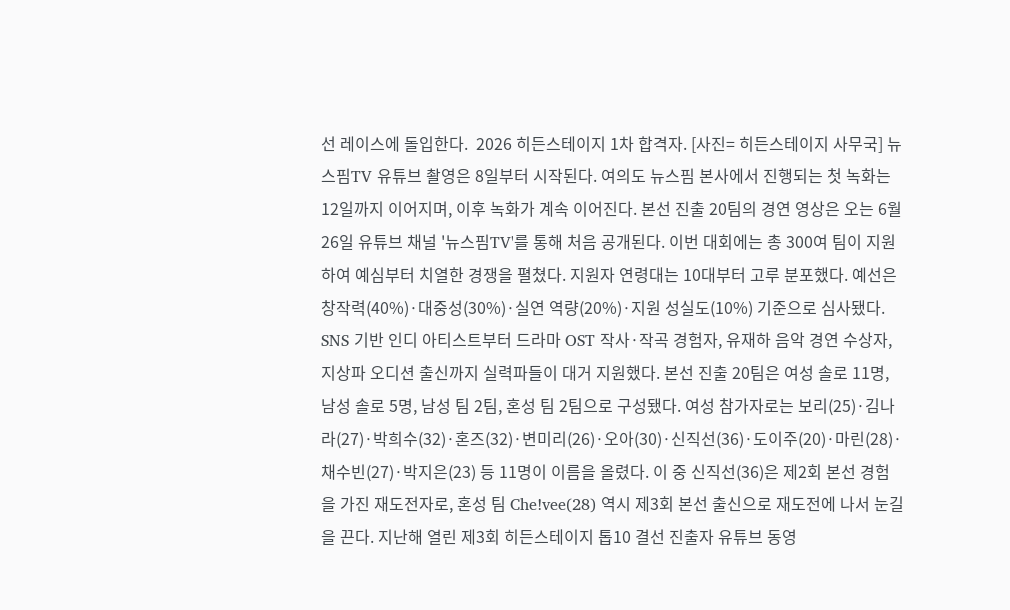선 레이스에 돌입한다.  2026 히든스테이지 1차 합격자. [사진= 히든스테이지 사무국] 뉴스핌TV 유튜브 촬영은 8일부터 시작된다. 여의도 뉴스핌 본사에서 진행되는 첫 녹화는 12일까지 이어지며, 이후 녹화가 계속 이어진다. 본선 진출 20팀의 경연 영상은 오는 6월 26일 유튜브 채널 '뉴스핌TV'를 통해 처음 공개된다. 이번 대회에는 총 300여 팀이 지원하여 예심부터 치열한 경쟁을 펼쳤다. 지원자 연령대는 10대부터 고루 분포했다. 예선은 창작력(40%)·대중성(30%)·실연 역량(20%)·지원 성실도(10%) 기준으로 심사됐다. SNS 기반 인디 아티스트부터 드라마 OST 작사·작곡 경험자, 유재하 음악 경연 수상자, 지상파 오디션 출신까지 실력파들이 대거 지원했다. 본선 진출 20팀은 여성 솔로 11명, 남성 솔로 5명, 남성 팀 2팀, 혼성 팀 2팀으로 구성됐다. 여성 참가자로는 보리(25)·김나라(27)·박희수(32)·혼즈(32)·변미리(26)·오아(30)·신직선(36)·도이주(20)·마린(28)·채수빈(27)·박지은(23) 등 11명이 이름을 올렸다. 이 중 신직선(36)은 제2회 본선 경험을 가진 재도전자로, 혼성 팀 Che!vee(28) 역시 제3회 본선 출신으로 재도전에 나서 눈길을 끈다. 지난해 열린 제3회 히든스테이지 톱10 결선 진출자 유튜브 동영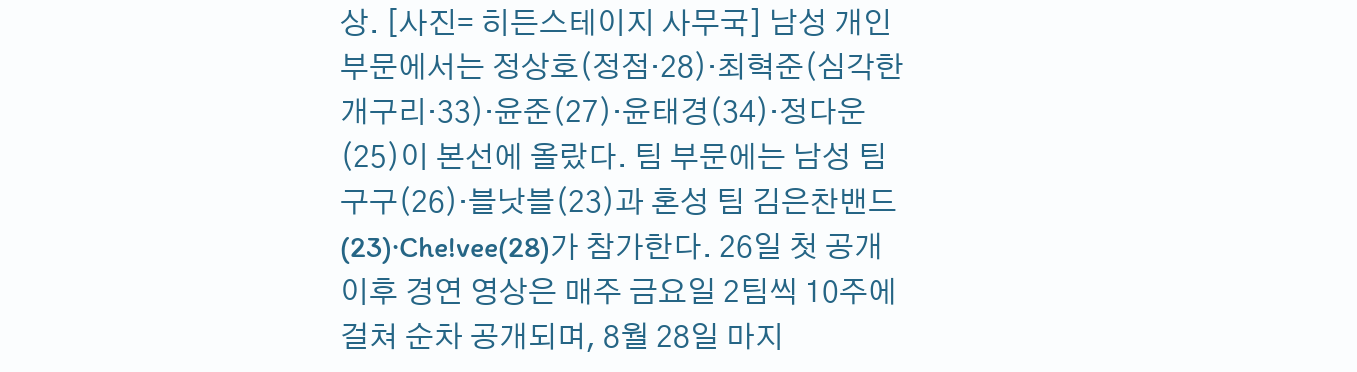상. [사진= 히든스테이지 사무국] 남성 개인 부문에서는 정상호(정점·28)·최혁준(심각한 개구리·33)·윤준(27)·윤태경(34)·정다운(25)이 본선에 올랐다. 팀 부문에는 남성 팀 구구(26)·블낫블(23)과 혼성 팀 김은찬밴드(23)·Che!vee(28)가 참가한다. 26일 첫 공개 이후 경연 영상은 매주 금요일 2팀씩 10주에 걸쳐 순차 공개되며, 8월 28일 마지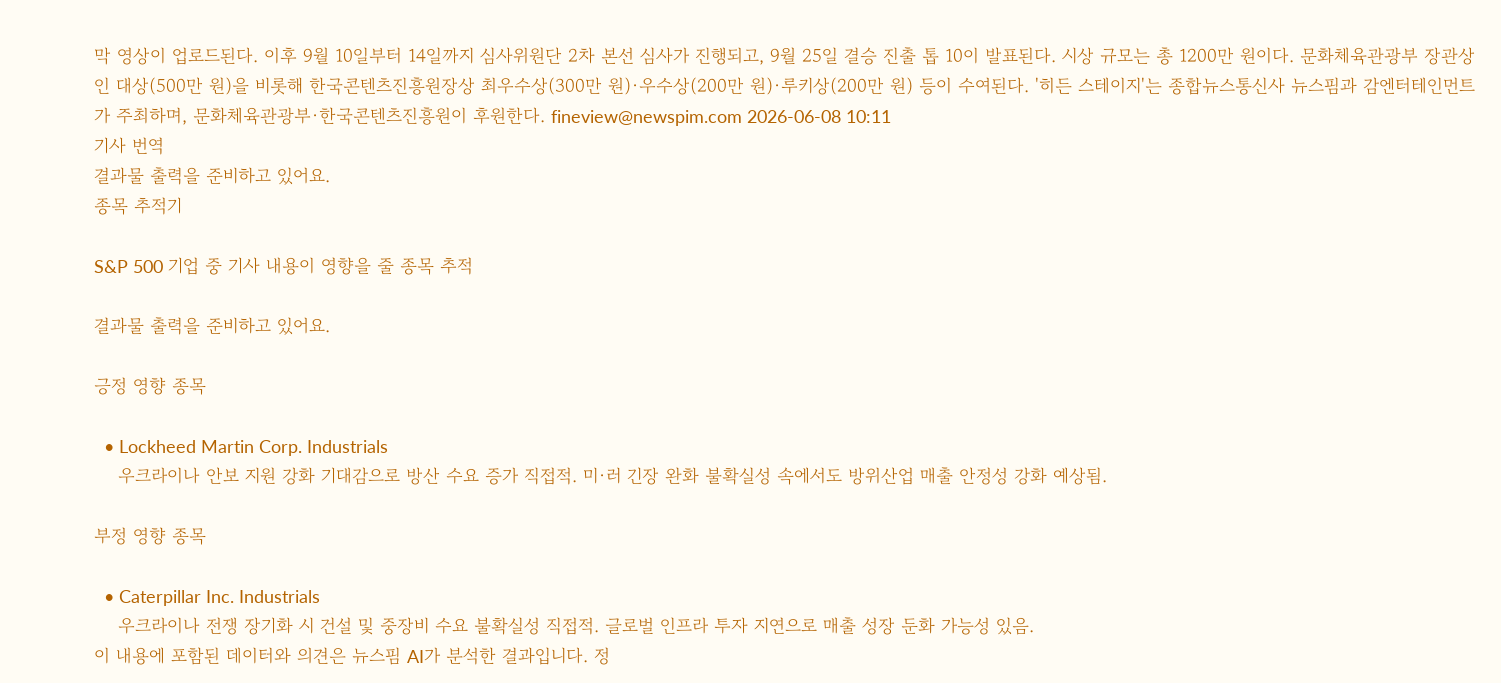막 영상이 업로드된다. 이후 9월 10일부터 14일까지 심사위원단 2차 본선 심사가 진행되고, 9월 25일 결승 진출 톱 10이 발표된다. 시상 규모는 총 1200만 원이다. 문화체육관광부 장관상인 대상(500만 원)을 비롯해 한국콘텐츠진흥원장상 최우수상(300만 원)·우수상(200만 원)·루키상(200만 원) 등이 수여된다. '히든 스테이지'는 종합뉴스통신사 뉴스핌과 감엔터테인먼트가 주최하며, 문화체육관광부·한국콘텐츠진흥원이 후원한다. fineview@newspim.com 2026-06-08 10:11
기사 번역
결과물 출력을 준비하고 있어요.
종목 추적기

S&P 500 기업 중 기사 내용이 영향을 줄 종목 추적

결과물 출력을 준비하고 있어요.

긍정 영향 종목

  • Lockheed Martin Corp. Industrials
    우크라이나 안보 지원 강화 기대감으로 방산 수요 증가 직접적. 미·러 긴장 완화 불확실성 속에서도 방위산업 매출 안정성 강화 예상됨.

부정 영향 종목

  • Caterpillar Inc. Industrials
    우크라이나 전쟁 장기화 시 건설 및 중장비 수요 불확실성 직접적. 글로벌 인프라 투자 지연으로 매출 성장 둔화 가능성 있음.
이 내용에 포함된 데이터와 의견은 뉴스핌 AI가 분석한 결과입니다. 정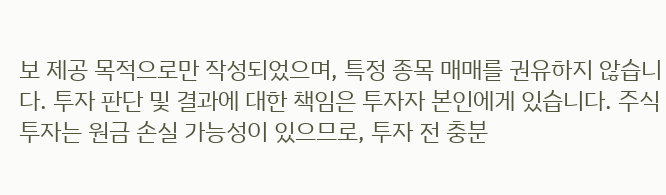보 제공 목적으로만 작성되었으며, 특정 종목 매매를 권유하지 않습니다. 투자 판단 및 결과에 대한 책임은 투자자 본인에게 있습니다. 주식 투자는 원금 손실 가능성이 있으므로, 투자 전 충분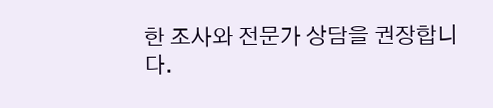한 조사와 전문가 상담을 권장합니다.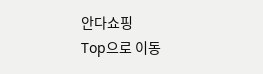안다쇼핑
Top으로 이동